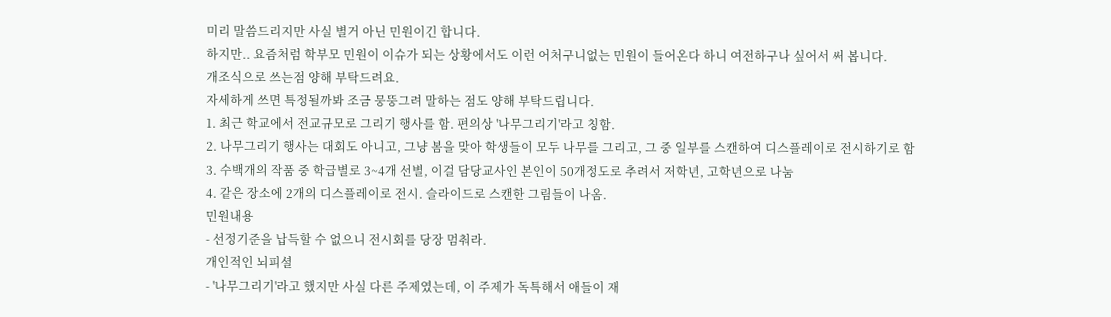미리 말씀드리지만 사실 별거 아닌 민원이긴 합니다.
하지만.. 요즘처럼 학부모 민원이 이슈가 되는 상황에서도 이런 어처구니없는 민원이 들어온다 하니 여전하구나 싶어서 써 봅니다.
개조식으로 쓰는점 양해 부탁드려요.
자세하게 쓰면 특정될까봐 조금 뭉뚱그려 말하는 점도 양해 부탁드립니다.
1. 최근 학교에서 전교규모로 그리기 행사를 함. 편의상 '나무그리기'라고 칭함.
2. 나무그리기 행사는 대회도 아니고, 그냥 봄을 맞아 학생들이 모두 나무를 그리고, 그 중 일부를 스캔하여 디스플레이로 전시하기로 함
3. 수백개의 작품 중 학급별로 3~4개 선별, 이걸 담당교사인 본인이 50개정도로 추려서 저학년, 고학년으로 나눔
4. 같은 장소에 2개의 디스플레이로 전시. 슬라이드로 스캔한 그림들이 나옴.
민원내용
- 선정기준을 납득할 수 없으니 전시회를 당장 멈춰라.
개인적인 뇌피셜
- '나무그리기'라고 했지만 사실 다른 주제였는데, 이 주제가 독특해서 애들이 재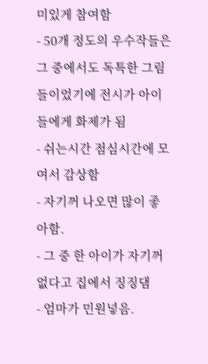미있게 참여함
- 50개 정도의 우수작들은 그 중에서도 독특한 그림들이었기에 전시가 아이들에게 화제가 됨
- 쉬는시간 점심시간에 모여서 감상함
- 자기꺼 나오면 많이 좋아함.
- 그 중 한 아이가 자기꺼 없다고 집에서 징징댐
- 엄마가 민원넣음.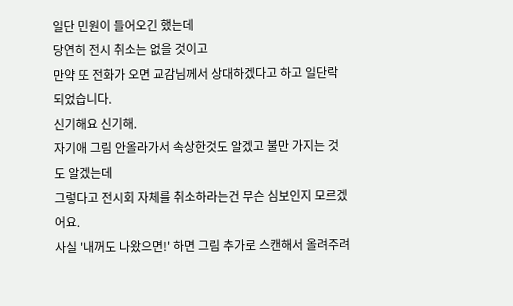일단 민원이 들어오긴 했는데
당연히 전시 취소는 없을 것이고
만약 또 전화가 오면 교감님께서 상대하겠다고 하고 일단락되었습니다.
신기해요 신기해.
자기애 그림 안올라가서 속상한것도 알겠고 불만 가지는 것도 알겠는데
그렇다고 전시회 자체를 취소하라는건 무슨 심보인지 모르겠어요.
사실 '내꺼도 나왔으면!' 하면 그림 추가로 스캔해서 올려주려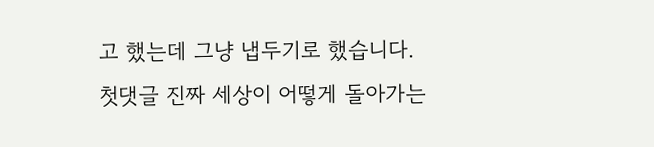고 했는데 그냥 냅두기로 했습니다.
첫댓글 진짜 세상이 어떻게 돌아가는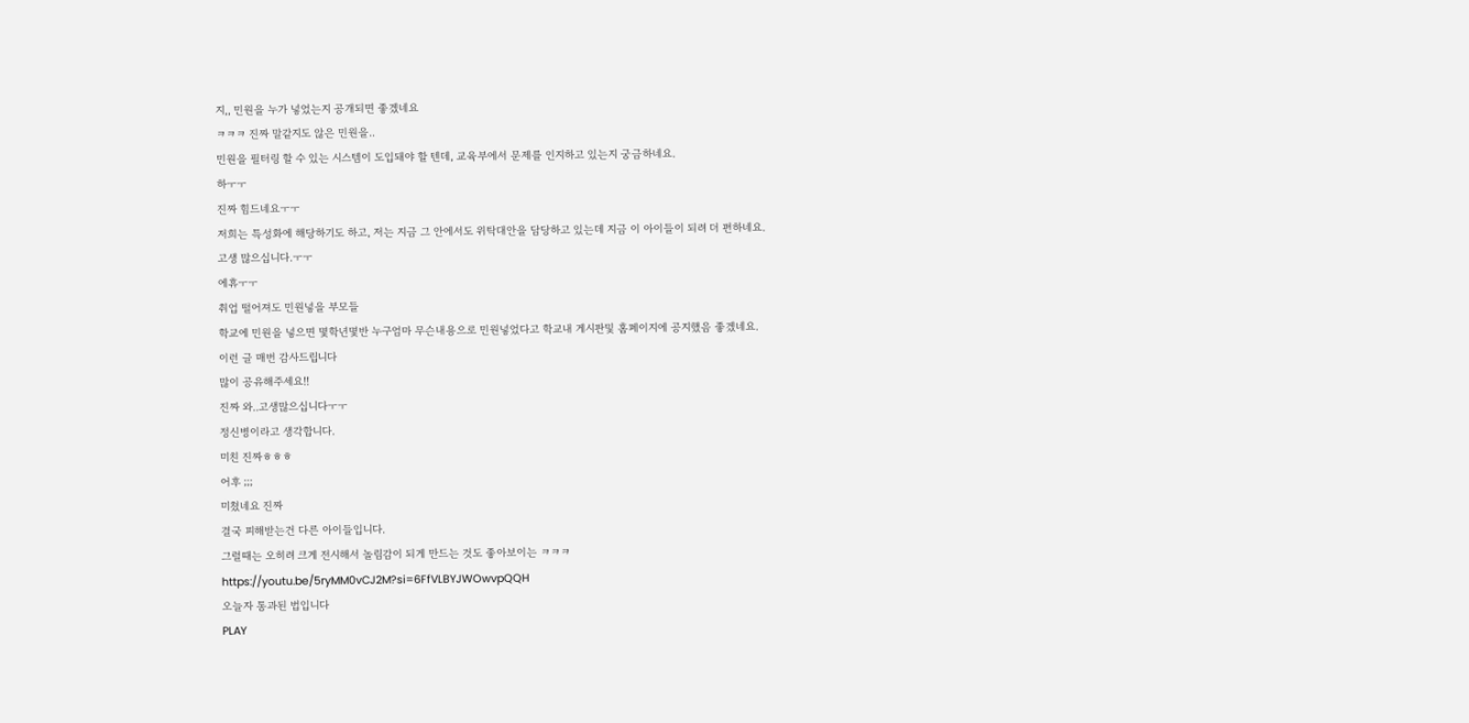지,, 민원을 누가 넣었는지 공개되면 좋겠네요
ㅋㅋㅋ 진짜 말같지도 않은 민원을..
민원을 필터링 할 수 있는 시스템이 도입돼야 할 텐데, 교육부에서 문제를 인지하고 있는지 궁금하네요.
하ㅜㅜ
진짜 힘드네요ㅜㅜ
저희는 특성화에 해당하기도 하고, 저는 지금 그 안에서도 위탁대안을 담당하고 있는데 지금 이 아이들이 되려 더 편하네요.
고생 많으십니다.ㅜㅜ
에휴ㅜㅜ
취업 떨어져도 민원넣을 부모들
학교에 민원을 넣으면 몇학년몇반 누구엄마 무슨내용으로 민원넣었다고 학교내 게시판및 홈페이지에 공지했음 좋겠네요.
이런 글 매번 감사드립니다
많이 공유해주세요!!
진짜 와..고생많으십니다ㅜㅜ
정신병이라고 생각합니다.
미친 진짜ㅎㅎㅎ
어후 ;;;
미쳤네요 진짜
결국 피해받는건 다른 아이들입니다.
그럴때는 오히려 크게 전시해서 놀림감이 되게 만드는 것도 좋아보이는 ㅋㅋㅋ
https://youtu.be/5ryMM0vCJ2M?si=6FfVLBYJWOwvpQQH
오늘자 통과된 법입니다
PLAY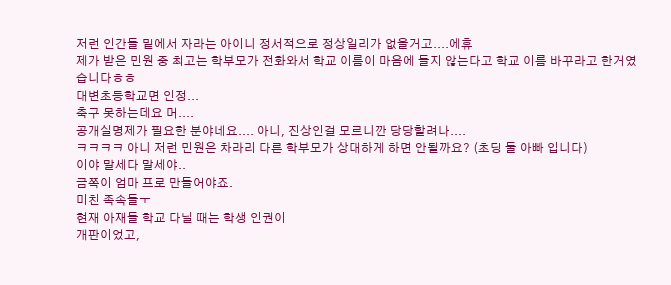저런 인간들 밑에서 자라는 아이니 정서적으로 정상일리가 없을거고....에휴
제가 받은 민원 중 최고는 학부모가 전화와서 학교 이름이 마음에 들지 않는다고 학교 이름 바꾸라고 한거였습니다ㅎㅎ
대변초등학교면 인정...
축구 못하는데요 머....
공개실명제가 필요한 분야네요.... 아니, 진상인걸 모르니깐 당당할려나....
ㅋㅋㅋㅋ 아니 저런 민원은 차라리 다른 학부모가 상대하게 하면 안될까요? (초딩 둘 아빠 입니다)
이야 말세다 말세야..
금쪽이 엄마 프로 만들어야죠.
미친 족속들ㅜ
현재 아재들 학교 다닐 때는 학생 인권이
개판이었고,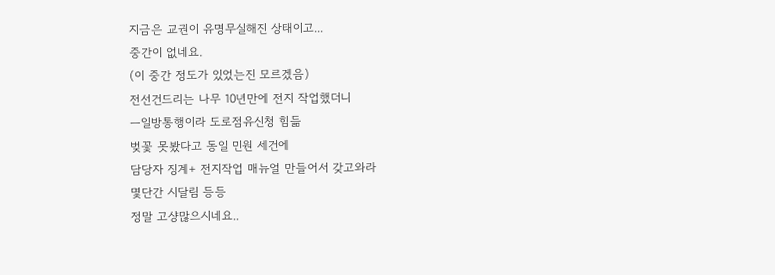지금은 교권이 유명무실해진 상태이고...
중간이 없네요.
(이 중간 정도가 있었는진 모르겠음)
전선건드리는 나무 10년만에 전지 작업했더니
ㅡ일방통행이라 도로점유신청 힘듦
벚꽃 못봤다고 동일 민원 세건에
담당자 징계+ 전지작업 매뉴얼 만들어서 갖고와라
몇단간 시달림 등등
정말 고샹많으시네요..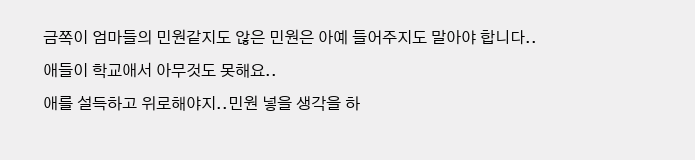금쪽이 엄마들의 민원같지도 않은 민원은 아예 들어주지도 말아야 합니다..
애들이 학교애서 아무것도 못해요..
애를 설득하고 위로해야지..민원 넣을 생각을 하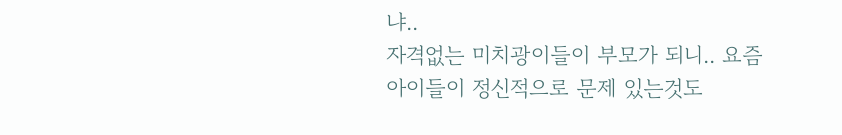냐..
자격없는 미치광이들이 부모가 되니.. 요즘 아이들이 정신적으로 문제 있는것도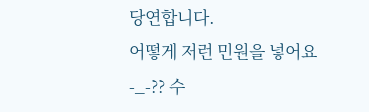당연합니다.
어떻게 저런 민원을 넣어요 -_-?? 수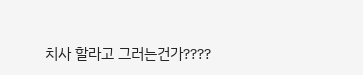치사 할라고 그러는건가????